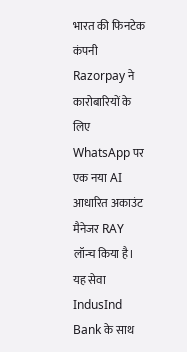भारत की फिनटेक कंपनी Razorpay ने कारोबारियों के लिए WhatsApp पर एक नया AI आधारित अकाउंट मैनेजर RAY लॉन्च किया है। यह सेवा IndusInd Bank के साथ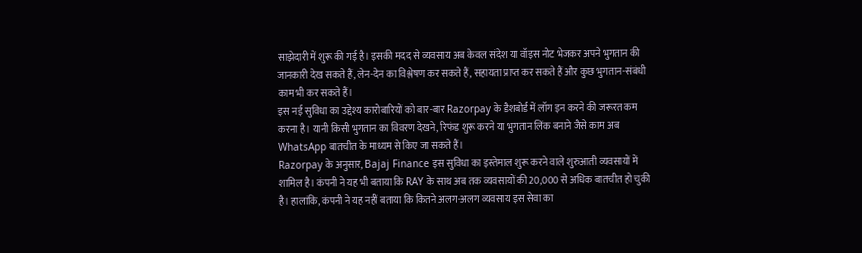साझेदारी में शुरू की गई है। इसकी मदद से व्यवसाय अब केवल संदेश या वॉइस नोट भेजकर अपने भुगतान की जानकारी देख सकते हैं, लेन-देन का विश्लेषण कर सकते हैं, सहायता प्राप्त कर सकते हैं और कुछ भुगतान-संबंधी काम भी कर सकते हैं।
इस नई सुविधा का उद्देश्य कारोबारियों को बार-बार Razorpay के डैशबोर्ड में लॉग इन करने की जरूरत कम करना है। यानी किसी भुगतान का विवरण देखने, रिफंड शुरू करने या भुगतान लिंक बनाने जैसे काम अब WhatsApp बातचीत के माध्यम से किए जा सकते हैं।
Razorpay के अनुसार, Bajaj Finance इस सुविधा का इस्तेमाल शुरू करने वाले शुरुआती व्यवसायों में शामिल है। कंपनी ने यह भी बताया कि RAY के साथ अब तक व्यवसायों की 20,000 से अधिक बातचीत हो चुकी है। हालांकि, कंपनी ने यह नहीं बताया कि कितने अलग-अलग व्यवसाय इस सेवा का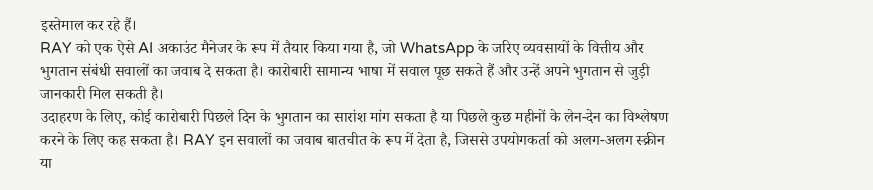इस्तेमाल कर रहे हैं।
RAY को एक ऐसे AI अकाउंट मैनेजर के रूप में तैयार किया गया है, जो WhatsApp के जरिए व्यवसायों के वित्तीय और भुगतान संबंधी सवालों का जवाब दे सकता है। कारोबारी सामान्य भाषा में सवाल पूछ सकते हैं और उन्हें अपने भुगतान से जुड़ी जानकारी मिल सकती है।
उदाहरण के लिए, कोई कारोबारी पिछले दिन के भुगतान का सारांश मांग सकता है या पिछले कुछ महीनों के लेन-देन का विश्लेषण करने के लिए कह सकता है। RAY इन सवालों का जवाब बातचीत के रूप में देता है, जिससे उपयोगकर्ता को अलग-अलग स्क्रीन या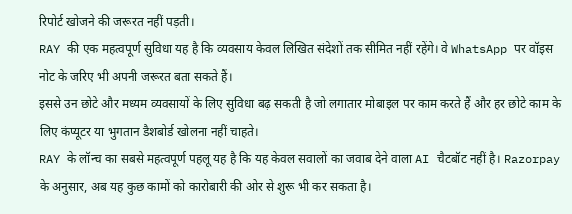रिपोर्ट खोजने की जरूरत नहीं पड़ती।
RAY की एक महत्वपूर्ण सुविधा यह है कि व्यवसाय केवल लिखित संदेशों तक सीमित नहीं रहेंगे। वे WhatsApp पर वॉइस नोट के जरिए भी अपनी जरूरत बता सकते हैं।
इससे उन छोटे और मध्यम व्यवसायों के लिए सुविधा बढ़ सकती है जो लगातार मोबाइल पर काम करते हैं और हर छोटे काम के लिए कंप्यूटर या भुगतान डैशबोर्ड खोलना नहीं चाहते।
RAY के लॉन्च का सबसे महत्वपूर्ण पहलू यह है कि यह केवल सवालों का जवाब देने वाला AI चैटबॉट नहीं है। Razorpay के अनुसार, अब यह कुछ कामों को कारोबारी की ओर से शुरू भी कर सकता है।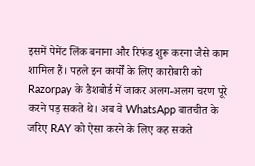इसमें पेमेंट लिंक बनाना और रिफंड शुरू करना जैसे काम शामिल हैं। पहले इन कार्यों के लिए कारोबारी को Razorpay के डैशबोर्ड में जाकर अलग-अलग चरण पूरे करने पड़ सकते थे। अब वे WhatsApp बातचीत के जरिए RAY को ऐसा करने के लिए कह सकते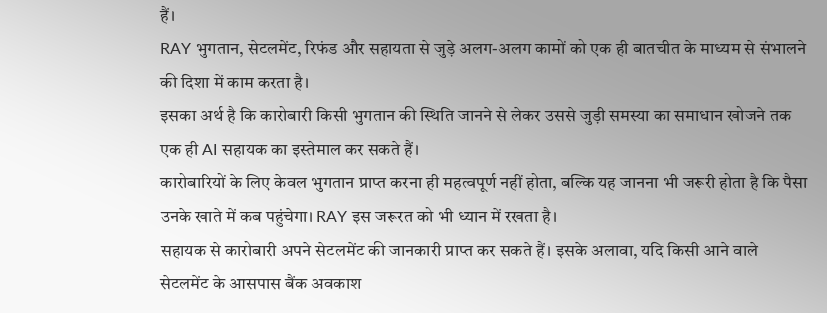हैं।
RAY भुगतान, सेटलमेंट, रिफंड और सहायता से जुड़े अलग-अलग कामों को एक ही बातचीत के माध्यम से संभालने की दिशा में काम करता है।
इसका अर्थ है कि कारोबारी किसी भुगतान की स्थिति जानने से लेकर उससे जुड़ी समस्या का समाधान खोजने तक एक ही AI सहायक का इस्तेमाल कर सकते हैं।
कारोबारियों के लिए केवल भुगतान प्राप्त करना ही महत्वपूर्ण नहीं होता, बल्कि यह जानना भी जरूरी होता है कि पैसा उनके खाते में कब पहुंचेगा। RAY इस जरूरत को भी ध्यान में रखता है।
सहायक से कारोबारी अपने सेटलमेंट की जानकारी प्राप्त कर सकते हैं। इसके अलावा, यदि किसी आने वाले सेटलमेंट के आसपास बैंक अवकाश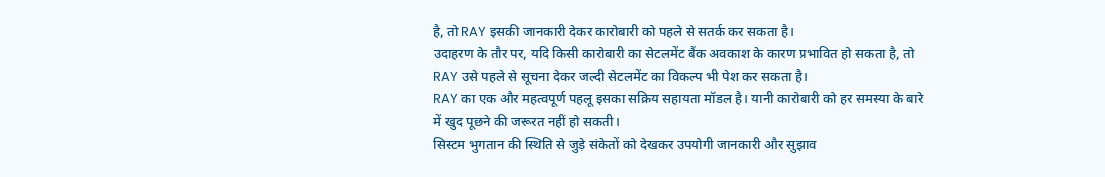है, तो RAY इसकी जानकारी देकर कारोबारी को पहले से सतर्क कर सकता है।
उदाहरण के तौर पर, यदि किसी कारोबारी का सेटलमेंट बैंक अवकाश के कारण प्रभावित हो सकता है, तो RAY उसे पहले से सूचना देकर जल्दी सेटलमेंट का विकल्प भी पेश कर सकता है।
RAY का एक और महत्वपूर्ण पहलू इसका सक्रिय सहायता मॉडल है। यानी कारोबारी को हर समस्या के बारे में खुद पूछने की जरूरत नहीं हो सकती।
सिस्टम भुगतान की स्थिति से जुड़े संकेतों को देखकर उपयोगी जानकारी और सुझाव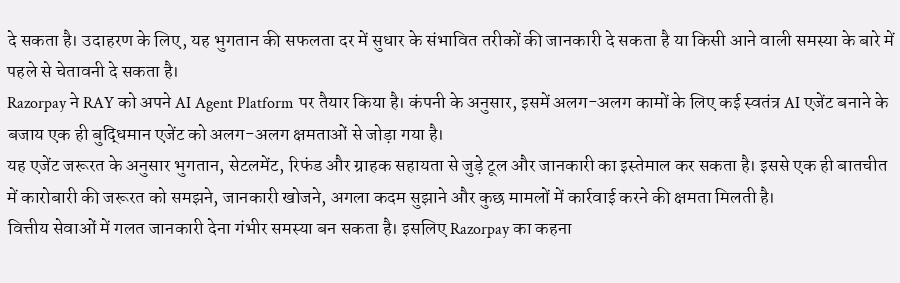दे सकता है। उदाहरण के लिए, यह भुगतान की सफलता दर में सुधार के संभावित तरीकों की जानकारी दे सकता है या किसी आने वाली समस्या के बारे में पहले से चेतावनी दे सकता है।
Razorpay ने RAY को अपने AI Agent Platform पर तैयार किया है। कंपनी के अनुसार, इसमें अलग-अलग कामों के लिए कई स्वतंत्र AI एजेंट बनाने के बजाय एक ही बुद्धिमान एजेंट को अलग-अलग क्षमताओं से जोड़ा गया है।
यह एजेंट जरूरत के अनुसार भुगतान, सेटलमेंट, रिफंड और ग्राहक सहायता से जुड़े टूल और जानकारी का इस्तेमाल कर सकता है। इससे एक ही बातचीत में कारोबारी की जरूरत को समझने, जानकारी खोजने, अगला कदम सुझाने और कुछ मामलों में कार्रवाई करने की क्षमता मिलती है।
वित्तीय सेवाओं में गलत जानकारी देना गंभीर समस्या बन सकता है। इसलिए Razorpay का कहना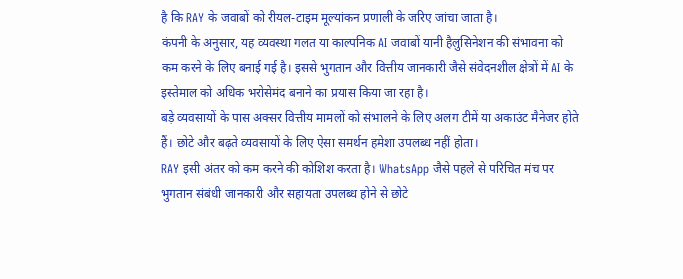है कि RAY के जवाबों को रीयल-टाइम मूल्यांकन प्रणाली के जरिए जांचा जाता है।
कंपनी के अनुसार, यह व्यवस्था गलत या काल्पनिक AI जवाबों यानी हैलुसिनेशन की संभावना को कम करने के लिए बनाई गई है। इससे भुगतान और वित्तीय जानकारी जैसे संवेदनशील क्षेत्रों में AI के इस्तेमाल को अधिक भरोसेमंद बनाने का प्रयास किया जा रहा है।
बड़े व्यवसायों के पास अक्सर वित्तीय मामलों को संभालने के लिए अलग टीमें या अकाउंट मैनेजर होते हैं। छोटे और बढ़ते व्यवसायों के लिए ऐसा समर्थन हमेशा उपलब्ध नहीं होता।
RAY इसी अंतर को कम करने की कोशिश करता है। WhatsApp जैसे पहले से परिचित मंच पर भुगतान संबंधी जानकारी और सहायता उपलब्ध होने से छोटे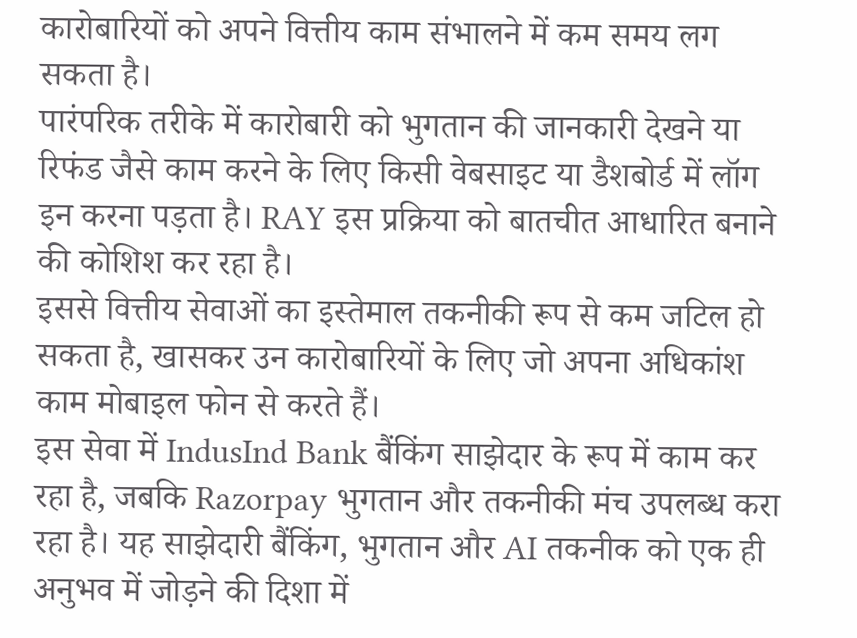कारोबारियों को अपने वित्तीय काम संभालने में कम समय लग सकता है।
पारंपरिक तरीके में कारोबारी को भुगतान की जानकारी देखने या रिफंड जैसे काम करने के लिए किसी वेबसाइट या डैशबोर्ड में लॉग इन करना पड़ता है। RAY इस प्रक्रिया को बातचीत आधारित बनाने की कोशिश कर रहा है।
इससे वित्तीय सेवाओं का इस्तेमाल तकनीकी रूप से कम जटिल हो सकता है, खासकर उन कारोबारियों के लिए जो अपना अधिकांश काम मोबाइल फोन से करते हैं।
इस सेवा में IndusInd Bank बैंकिंग साझेदार के रूप में काम कर रहा है, जबकि Razorpay भुगतान और तकनीकी मंच उपलब्ध करा रहा है। यह साझेदारी बैंकिंग, भुगतान और AI तकनीक को एक ही अनुभव में जोड़ने की दिशा में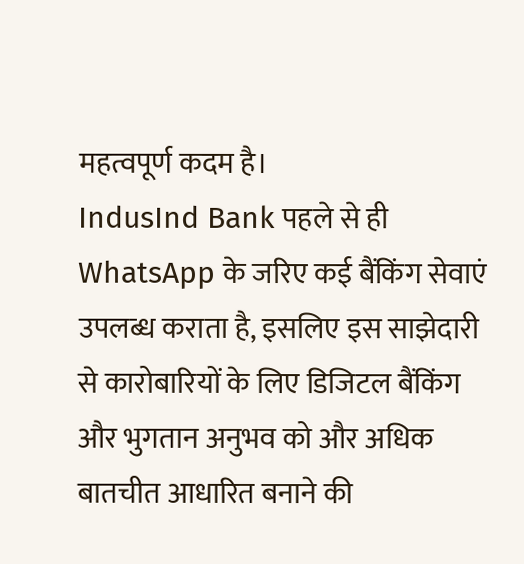महत्वपूर्ण कदम है।
IndusInd Bank पहले से ही WhatsApp के जरिए कई बैंकिंग सेवाएं उपलब्ध कराता है, इसलिए इस साझेदारी से कारोबारियों के लिए डिजिटल बैंकिंग और भुगतान अनुभव को और अधिक बातचीत आधारित बनाने की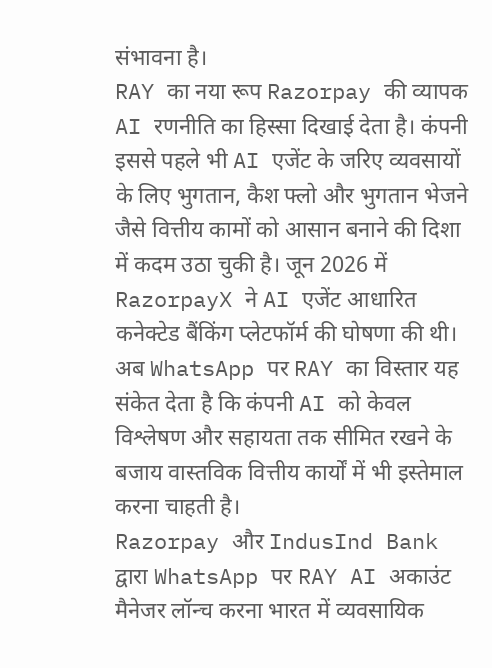संभावना है।
RAY का नया रूप Razorpay की व्यापक AI रणनीति का हिस्सा दिखाई देता है। कंपनी इससे पहले भी AI एजेंट के जरिए व्यवसायों के लिए भुगतान, कैश फ्लो और भुगतान भेजने जैसे वित्तीय कामों को आसान बनाने की दिशा में कदम उठा चुकी है। जून 2026 में RazorpayX ने AI एजेंट आधारित कनेक्टेड बैंकिंग प्लेटफॉर्म की घोषणा की थी।
अब WhatsApp पर RAY का विस्तार यह संकेत देता है कि कंपनी AI को केवल विश्लेषण और सहायता तक सीमित रखने के बजाय वास्तविक वित्तीय कार्यों में भी इस्तेमाल करना चाहती है।
Razorpay और IndusInd Bank द्वारा WhatsApp पर RAY AI अकाउंट मैनेजर लॉन्च करना भारत में व्यवसायिक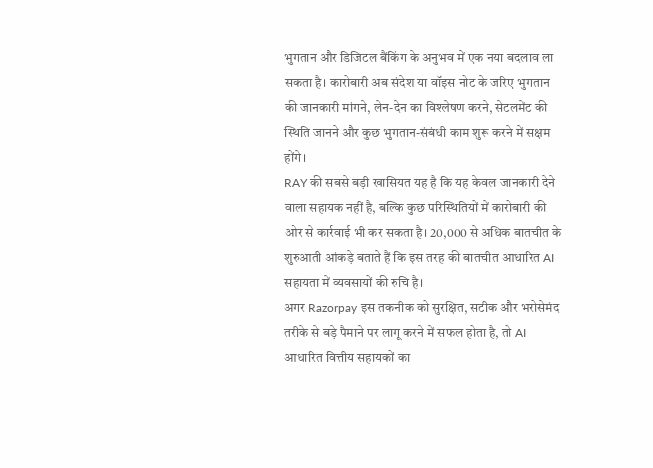भुगतान और डिजिटल बैंकिंग के अनुभव में एक नया बदलाव ला सकता है। कारोबारी अब संदेश या वॉइस नोट के जरिए भुगतान की जानकारी मांगने, लेन-देन का विश्लेषण करने, सेटलमेंट की स्थिति जानने और कुछ भुगतान-संबंधी काम शुरू करने में सक्षम होंगे।
RAY की सबसे बड़ी खासियत यह है कि यह केवल जानकारी देने वाला सहायक नहीं है, बल्कि कुछ परिस्थितियों में कारोबारी की ओर से कार्रवाई भी कर सकता है। 20,000 से अधिक बातचीत के शुरुआती आंकड़े बताते हैं कि इस तरह की बातचीत आधारित AI सहायता में व्यवसायों की रुचि है।
अगर Razorpay इस तकनीक को सुरक्षित, सटीक और भरोसेमंद तरीके से बड़े पैमाने पर लागू करने में सफल होता है, तो AI आधारित वित्तीय सहायकों का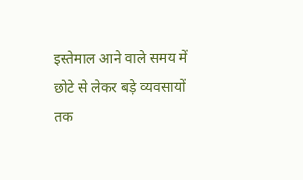इस्तेमाल आने वाले समय में छोटे से लेकर बड़े व्यवसायों तक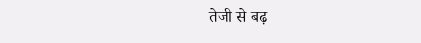तेजी से बढ़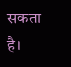सकता है।